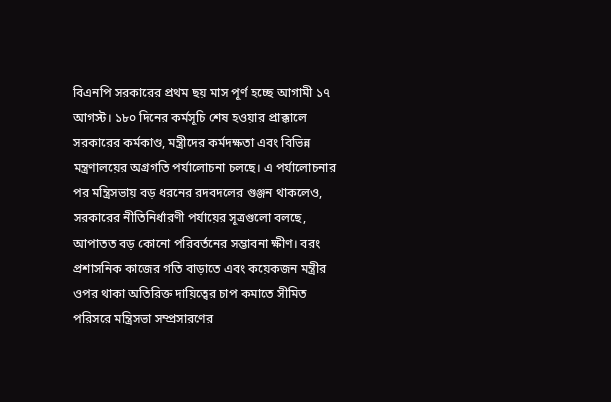বিএনপি সরকারের প্রথম ছয় মাস পূর্ণ হচ্ছে আগামী ১৭ আগস্ট। ১৮০ দিনের কর্মসূচি শেষ হওয়ার প্রাক্কালে সরকারের কর্মকাণ্ড, মন্ত্রীদের কর্মদক্ষতা এবং বিভিন্ন মন্ত্রণালয়ের অগ্রগতি পর্যালোচনা চলছে। এ পর্যালোচনার পর মন্ত্রিসভায় বড় ধরনের রদবদলের গুঞ্জন থাকলেও, সরকারের নীতিনির্ধারণী পর্যায়ের সূত্রগুলো বলছে, আপাতত বড় কোনো পরিবর্তনের সম্ভাবনা ক্ষীণ। বরং প্রশাসনিক কাজের গতি বাড়াতে এবং কয়েকজন মন্ত্রীর ওপর থাকা অতিরিক্ত দায়িত্বের চাপ কমাতে সীমিত পরিসরে মন্ত্রিসভা সম্প্রসারণের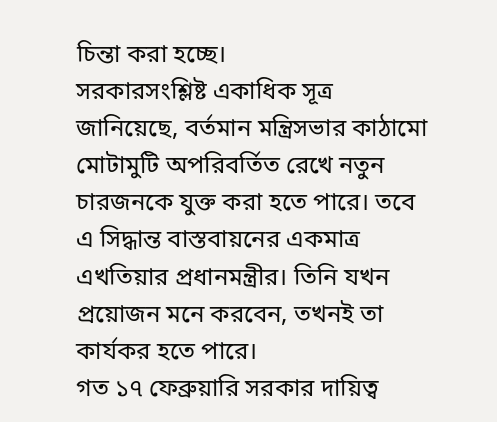চিন্তা করা হচ্ছে।
সরকারসংশ্লিষ্ট একাধিক সূত্র জানিয়েছে, বর্তমান মন্ত্রিসভার কাঠামো মোটামুটি অপরিবর্তিত রেখে নতুন চারজনকে যুক্ত করা হতে পারে। তবে এ সিদ্ধান্ত বাস্তবায়নের একমাত্র এখতিয়ার প্রধানমন্ত্রীর। তিনি যখন প্রয়োজন মনে করবেন, তখনই তা কার্যকর হতে পারে।
গত ১৭ ফেব্রুয়ারি সরকার দায়িত্ব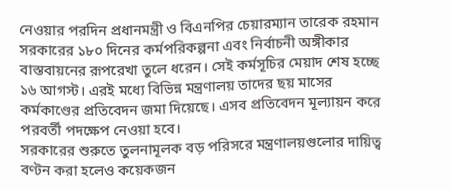নেওয়ার পরদিন প্রধানমন্ত্রী ও বিএনপির চেয়ারম্যান তারেক রহমান সরকারের ১৮০ দিনের কর্মপরিকল্পনা এবং নির্বাচনী অঙ্গীকার বাস্তবায়নের রূপরেখা তুলে ধরেন। সেই কর্মসূচির মেয়াদ শেষ হচ্ছে ১৬ আগস্ট। এরই মধ্যে বিভিন্ন মন্ত্রণালয় তাদের ছয় মাসের কর্মকাণ্ডের প্রতিবেদন জমা দিয়েছে। এসব প্রতিবেদন মূল্যায়ন করে পরবর্তী পদক্ষেপ নেওয়া হবে।
সরকারের শুরুতে তুলনামূলক বড় পরিসরে মন্ত্রণালয়গুলোর দায়িত্ব বণ্টন করা হলেও কয়েকজন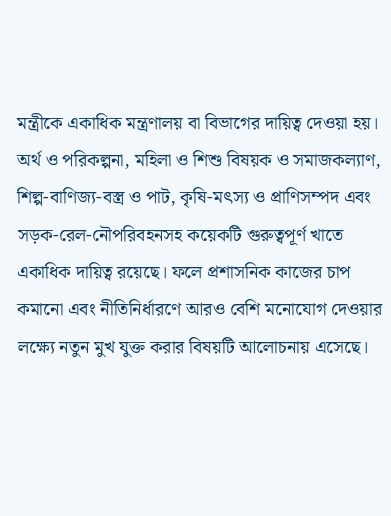মন্ত্রীকে একাধিক মন্ত্রণালয় বা বিভাগের দায়িত্ব দেওয়া হয়। অর্থ ও পরিকল্পনা, মহিলা ও শিশু বিষয়ক ও সমাজকল্যাণ, শিল্প-বাণিজ্য-বস্ত্র ও পাট, কৃষি-মৎস্য ও প্রাণিসম্পদ এবং সড়ক-রেল-নৌপরিবহনসহ কয়েকটি গুরুত্বপূর্ণ খাতে একাধিক দায়িত্ব রয়েছে। ফলে প্রশাসনিক কাজের চাপ কমানো এবং নীতিনির্ধারণে আরও বেশি মনোযোগ দেওয়ার লক্ষ্যে নতুন মুখ যুক্ত করার বিষয়টি আলোচনায় এসেছে।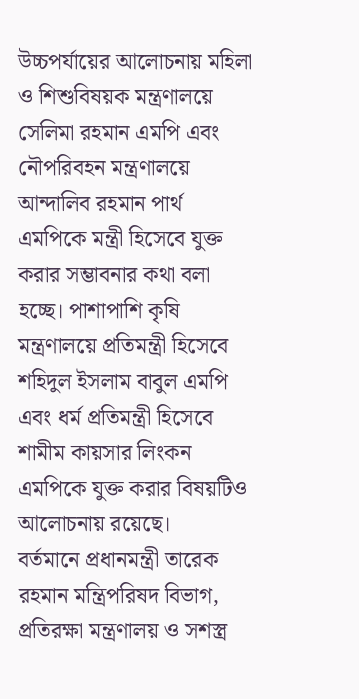উচ্চপর্যায়ের আলোচনায় মহিলা ও শিশুবিষয়ক মন্ত্রণালয়ে সেলিমা রহমান এমপি এবং নৌপরিবহন মন্ত্রণালয়ে আন্দালিব রহমান পার্থ এমপিকে মন্ত্রী হিসেবে যুক্ত করার সম্ভাবনার কথা বলা হচ্ছে। পাশাপাশি কৃষি মন্ত্রণালয়ে প্রতিমন্ত্রী হিসেবে শহিদুল ইসলাম বাবুল এমপি এবং ধর্ম প্রতিমন্ত্রী হিসেবে শামীম কায়সার লিংকন এমপিকে যুক্ত করার বিষয়টিও আলোচনায় রয়েছে।
বর্তমানে প্রধানমন্ত্রী তারেক রহমান মন্ত্রিপরিষদ বিভাগ, প্রতিরক্ষা মন্ত্রণালয় ও সশস্ত্র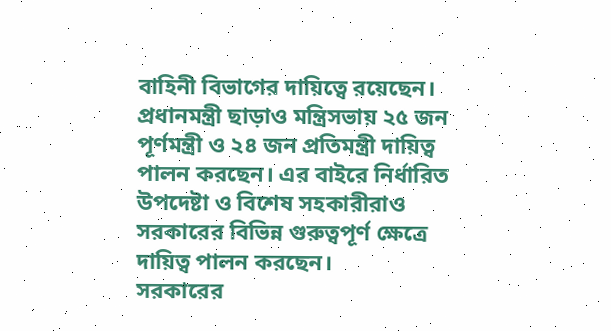বাহিনী বিভাগের দায়িত্বে রয়েছেন। প্রধানমন্ত্রী ছাড়াও মন্ত্রিসভায় ২৫ জন পূর্ণমন্ত্রী ও ২৪ জন প্রতিমন্ত্রী দায়িত্ব পালন করছেন। এর বাইরে নির্ধারিত উপদেষ্টা ও বিশেষ সহকারীরাও সরকারের বিভিন্ন গুরুত্বপূর্ণ ক্ষেত্রে দায়িত্ব পালন করছেন।
সরকারের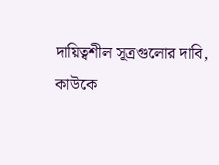দায়িত্বশীল সূত্রগুলোর দাবি, কাউকে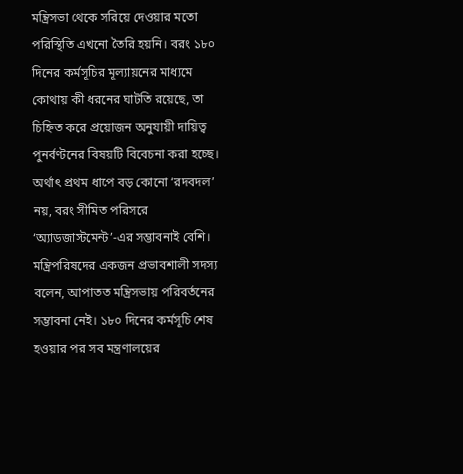মন্ত্রিসভা থেকে সরিয়ে দেওয়ার মতো পরিস্থিতি এখনো তৈরি হয়নি। বরং ১৮০ দিনের কর্মসূচির মূল্যায়নের মাধ্যমে কোথায় কী ধরনের ঘাটতি রয়েছে, তা চিহ্নিত করে প্রয়োজন অনুযায়ী দায়িত্ব পুনর্বণ্টনের বিষয়টি বিবেচনা করা হচ্ছে। অর্থাৎ প্রথম ধাপে বড় কোনো ‘রদবদল’ নয়, বরং সীমিত পরিসরে ‘অ্যাডজাস্টমেন্ট’-এর সম্ভাবনাই বেশি।
মন্ত্রিপরিষদের একজন প্রভাবশালী সদস্য বলেন, আপাতত মন্ত্রিসভায় পরিবর্তনের সম্ভাবনা নেই। ১৮০ দিনের কর্মসূচি শেষ হওয়ার পর সব মন্ত্রণালয়ের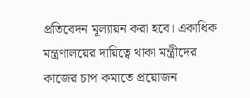প্রতিবেদন মূল্যায়ন করা হবে। একাধিক মন্ত্রণালয়ের দায়িত্বে থাকা মন্ত্রীদের কাজের চাপ কমাতে প্রয়োজন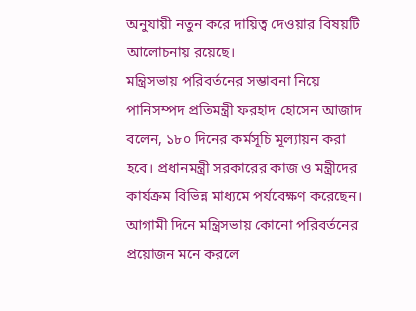অনুযায়ী নতুন করে দায়িত্ব দেওয়ার বিষয়টি আলোচনায় রয়েছে।
মন্ত্রিসভায় পরিবর্তনের সম্ভাবনা নিয়ে পানিসম্পদ প্রতিমন্ত্রী ফরহাদ হোসেন আজাদ বলেন, ১৮০ দিনের কর্মসূচি মূল্যায়ন করা হবে। প্রধানমন্ত্রী সরকারের কাজ ও মন্ত্রীদের কার্যক্রম বিভিন্ন মাধ্যমে পর্যবেক্ষণ করেছেন। আগামী দিনে মন্ত্রিসভায় কোনো পরিবর্তনের প্রয়োজন মনে করলে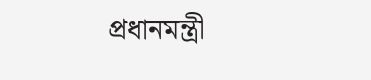প্রধানমন্ত্রী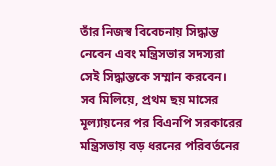তাঁর নিজস্ব বিবেচনায় সিদ্ধান্ত নেবেন এবং মন্ত্রিসভার সদস্যরা সেই সিদ্ধান্তকে সম্মান করবেন।
সব মিলিয়ে, প্রথম ছয় মাসের মূল্যায়নের পর বিএনপি সরকারের মন্ত্রিসভায় বড় ধরনের পরিবর্তনের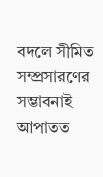বদলে সীমিত সম্প্রসারণের সম্ভাবনাই আপাতত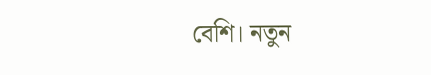বেশি। নতুন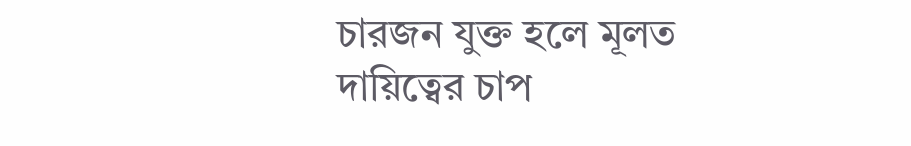চারজন যুক্ত হলে মূলত দায়িত্বের চাপ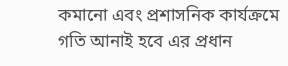কমানো এবং প্রশাসনিক কার্যক্রমে গতি আনাই হবে এর প্রধান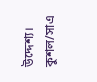উদ্দেশ্য।
কুশল/সাএ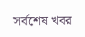সর্বশেষ খবর